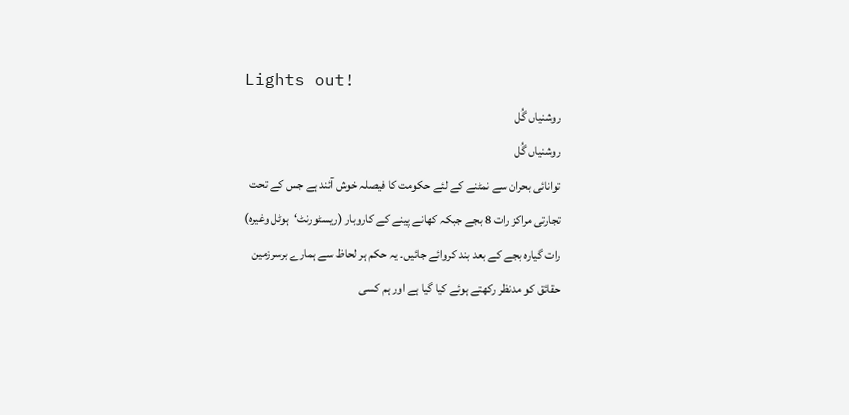Lights out!
روشنیاں گُل
روشنیاں گُل
توانائی بحران سے نمٹنے کے لئے حکومت کا فیصلہ خوش آئند ہے جس کے تحت
تجارتی مراکز رات 8 بجے جبکہ کھانے پینے کے کاروبار (ریسٹورنٹ‘ہوٹل وغیرہ)
رات گیارہ بجے کے بعد بند کروائے جائیں۔ یہ حکم ہر لحاظ سے ہمارے برسرزمین
حقائق کو مدنظر رکھتے ہوئے کیا گیا ہے اور ہم کسی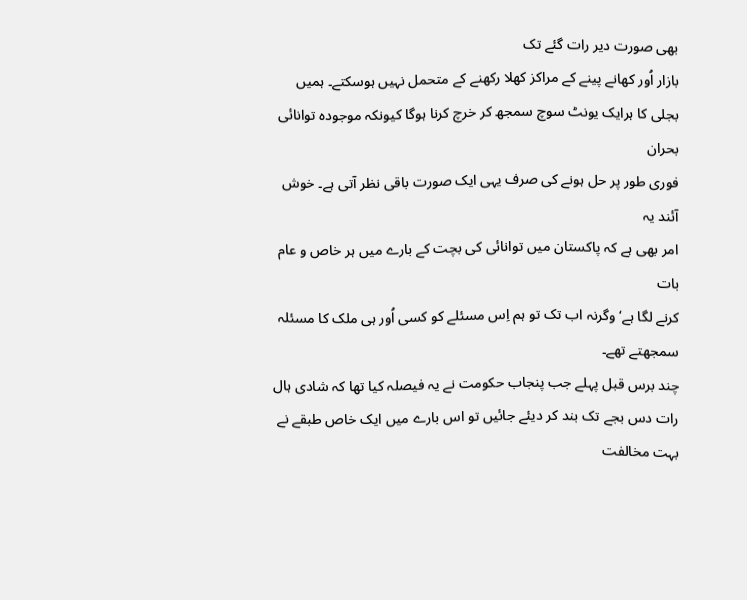بھی صورت دیر رات گئے تک
بازار اُور کھانے پینے کے مراکز کھلا رکھنے کے متحمل نہیں ہوسکتے۔ ہمیں
بجلی کا ہرایک یونٹ سوچ سمجھ کر خرچ کرنا ہوگا کیونکہ موجودہ توانائی بحران
فوری طور پر حل ہونے کی صرف یہی ایک صورت باقی نظر آتی ہے۔ خوش آئند یہ
امر بھی ہے کہ پاکستان میں توانائی کی بچت کے بارے میں ہر خاص و عام بات
کرنے لگا ہے‘ وگرنہ اب تک تو ہم اِس مسئلے کو کسی اُور ہی ملک کا مسئلہ
سمجھتے تھے۔
چند برس قبل پہلے جب پنجاب حکومت نے یہ فیصلہ کیا تھا کہ شادی ہال رات دس بجے تک بند کر دیئے جائیں تو اس بارے میں ایک خاص طبقے نے بہت مخالفت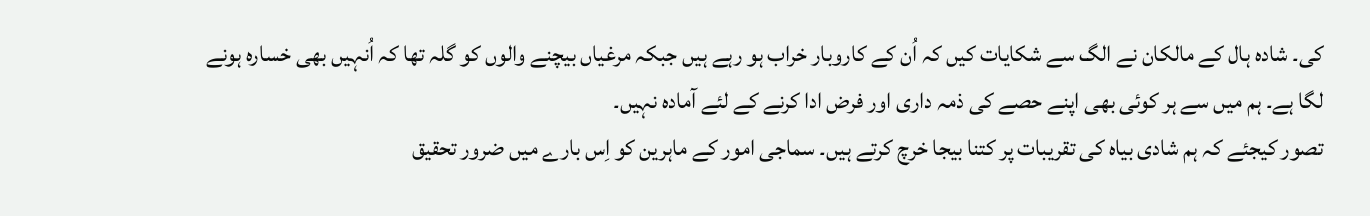کی۔ شادہ ہال کے مالکان نے الگ سے شکایات کیں کہ اُن کے کاروبار خراب ہو رہے ہیں جبکہ مرغیاں بیچنے والوں کو گلہ تھا کہ اُنہیں بھی خسارہ ہونے لگا ہے۔ ہم میں سے ہر کوئی بھی اپنے حصے کی ذمہ داری اور فرض ادا کرنے کے لئے آمادہ نہیں۔
تصور کیجئے کہ ہم شادی بیاہ کی تقریبات پر کتنا بیجا خرچ کرتے ہیں۔ سماجی امور کے ماہرین کو اِس بارے میں ضرور تحقیق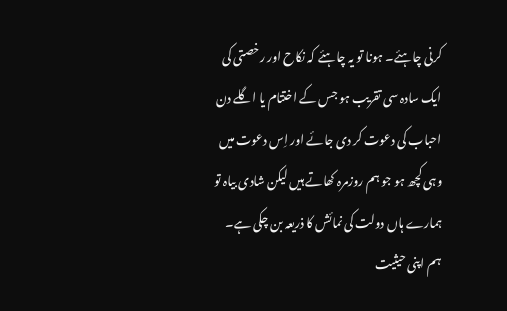کرنی چاہئے۔ ہونا تو یہ چاہئے کہ نکاح اور رخصتی کی ایک سادہ سی تقریب ہو جس کے اختتام یا اگلے دن احباب کی دعوت کر دی جائے اور اِس دعوت میں وہی کچھ ہو جو ہم روزمرہ کھاتے ہیں لیکن شادی بیاہ تو ہمارے ہاں دولت کی نمائش کا ذریعہ بن چکی ہے۔ ہم اپنی حیثیت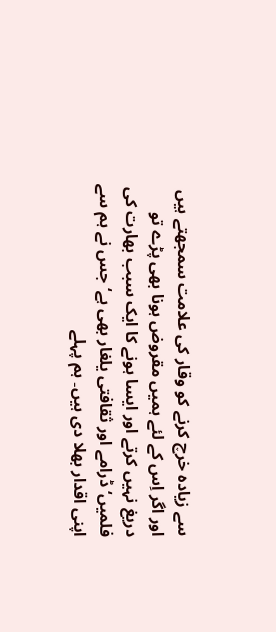سے زیادہ خرچ کرنے کو وقار کی علامت سمجھتے ہیں اور اگر اِس کے لئے ہمیں مقروض ہونا بھی پڑے تو دریغ نہیں کرتے اور ایسا ہونے کا ایک سبب بھارت کی فلمیں‘ ڈرامے اور ثقافتی یلغار بھی ہے‘ جس نے ہم سے اپنی اقدار بھلا دی ہیں۔ ہم پہلے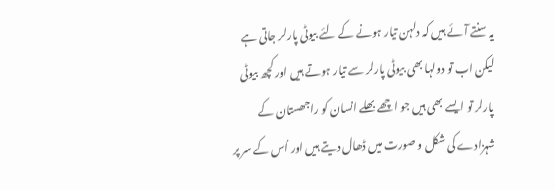یہ سنتے آئے ہیں کہ دلہن تیار ہونے کے لئے بیوٹی پارلر جاتی ہے لیکن اب تو دولہا بھی بیوٹی پارلر سے تیار ہوتے ہیں اور کچھ بیوٹی پارلر تو ایسے بھی ہیں جو اچھے بھلے انسان کو راجھستان کے شہزادے کی شکل و صورت میں ڈھال دیتے ہیں اور اُس کے سر پر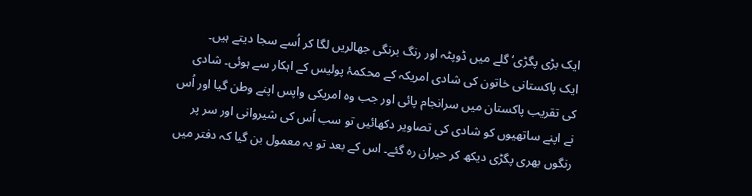ایک بڑی پگڑی‘ گلے میں ڈوپٹہ اور رنگ برنگی جھالریں لگا کر اُسے سجا دیتے ہیں۔
ایک پاکستانی خاتون کی شادی امریکہ کے محکمۂ پولیس کے اہکار سے ہوئی۔ شادی کی تقریب پاکستان میں سرانجام پائی اور جب وہ امریکی واپس اپنے وطن گیا اور اُس نے اپنے ساتھیوں کو شادی کی تصاویر دکھائیں تو سب اُس کی شیروانی اور سر پر رنگوں بھری پگڑی دیکھ کر حیران رہ گئے۔ اس کے بعد تو یہ معمول بن گیا کہ دفتر میں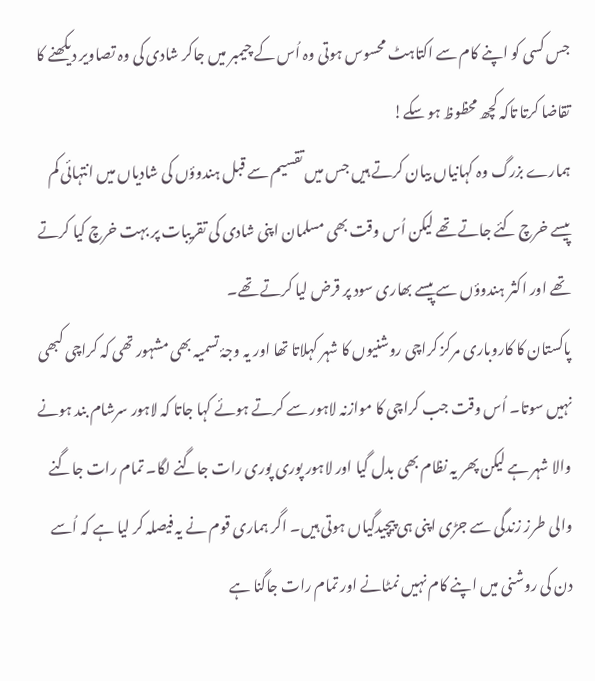جس کسی کو اپنے کام سے اکتاہٹ محسوس ہوتی وہ اُس کے چیمبر میں جاکر شادی کی وہ تصاویر دیکھنے کا تقاضا کرتا تاکہ کچھ محظوظ ہو سکے!
ہمارے بزرگ وہ کہانیاں بیان کرتے ہیں جس میں تقسیم سے قبل ہندوؤں کی شادیاں میں انتہائی کم پیسے خرچ کئے جاتے تھے لیکن اُس وقت بھی مسلمان اپنی شادی کی تقریبات پر بہت خرچ کیا کرتے تھے اور اکثر ہندوؤں سے پیسے بھاری سود پر قرض لیا کرتے تھے۔
پاکستان کا کاروباری مرکز کراچی روشنیوں کا شہر کہلاتا تھا اور یہ وجۂ تسمیہ بھی مشہور تھی کہ کراچی کبھی نہیں سوتا۔ اُس وقت جب کراچی کا موازنہ لاہور سے کرتے ہوئے کہا جاتا کہ لاہور سرشام بند ہونے والا شہر ہے لیکن پھر یہ نظام بھی بدل گیا اور لاہور پوری پوری رات جاگنے لگا۔ تمام رات جاگنے والی طرز زندگی سے جڑی اپنی ہی پیچیدگیاں ہوتی ہیں۔ اگر ہماری قوم نے یہ فیصلہ کر لیا ہے کہ اُسے دن کی روشنی میں اپنے کام نہیں نمٹانے اور تمام رات جاگنا ہے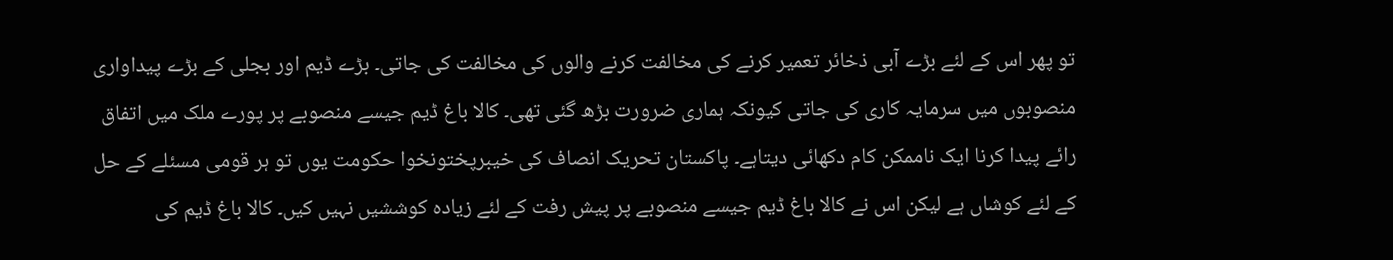تو پھر اس کے لئے بڑے آبی ذخائر تعمیر کرنے کی مخالفت کرنے والوں کی مخالفت کی جاتی۔ بڑے ڈیم اور بجلی کے بڑے پیداواری منصوبوں میں سرمایہ کاری کی جاتی کیونکہ ہماری ضرورت بڑھ گئی تھی۔ کالا باغ ڈیم جیسے منصوبے پر پورے ملک میں اتفاق رائے پیدا کرنا ایک ناممکن کام دکھائی دیتاہے۔ پاکستان تحریک انصاف کی خیبرپختونخوا حکومت یوں تو ہر قومی مسئلے کے حل کے لئے کوشاں ہے لیکن اس نے کالا باغ ڈیم جیسے منصوبے پر پیش رفت کے لئے زیادہ کوششیں نہیں کیں۔ کالا باغ ڈیم کی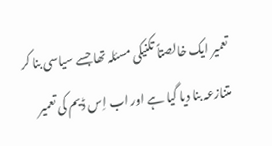تعمیر ایک خالصتاً تکنیکی مسئلہ تھا جسے سیاسی بنا کر متنازعہ بنا دیا گیا ہے اور اب اِس ڈیم کی تعمیر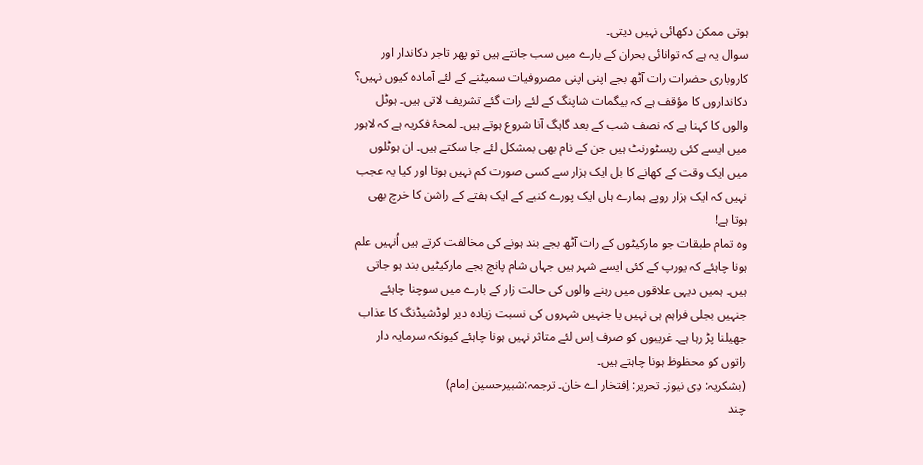ہوتی ممکن دکھائی نہیں دیتی۔
سوال یہ ہے کہ توانائی بحران کے بارے میں سب جانتے ہیں تو پھر تاجر دکاندار اور کاروباری حضرات رات آٹھ بجے اپنی اپنی مصروفیات سمیٹنے کے لئے آمادہ کیوں نہیں؟ دکانداروں کا مؤقف ہے کہ بیگمات شاپنگ کے لئے رات گئے تشریف لاتی ہیں۔ ہوٹل والوں کا کہنا ہے کہ نصف شب کے بعد گاہگ آنا شروع ہوتے ہیں۔ لمحۂ فکریہ ہے کہ لاہور میں ایسے کئی ریسٹورنٹ ہیں جن کے نام بھی بمشکل لئے جا سکتے ہیں۔ ان ہوٹلوں میں ایک وقت کے کھانے کا بل ایک ہزار سے کسی صورت کم نہیں ہوتا اور کیا یہ عجب نہیں کہ ایک ہزار روپے ہمارے ہاں ایک پورے کنبے کے ایک ہفتے کے راشن کا خرچ بھی ہوتا ہے!
وہ تمام طبقات جو مارکیٹوں کے رات آٹھ بجے بند ہونے کی مخالفت کرتے ہیں اُنہیں علم ہونا چاہئے کہ یورپ کے کئی ایسے شہر ہیں جہاں شام پانچ بجے مارکیٹیں بند ہو جاتی ہیں۔ ہمیں دیہی علاقوں میں رہنے والوں کی حالت زار کے بارے میں سوچنا چاہئے جنہیں بجلی فراہم ہی نہیں یا جنہیں شہروں کی نسبت زیادہ دیر لوڈشیڈنگ کا عذاب جھیلنا پڑ رہا ہے۔ غریبوں کو صرف اِس لئے متاثر نہیں ہونا چاہئے کیونکہ سرمایہ دار راتوں کو محظوظ ہونا چاہتے ہیں۔
(بشکریہ: دِی نیوز۔ تحریر: اِفتخار اے خان۔ ترجمہ:شبیرحسین اِمام)
چند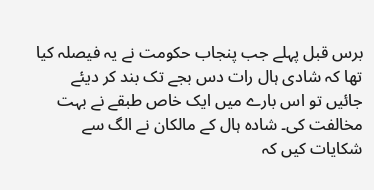برس قبل پہلے جب پنجاب حکومت نے یہ فیصلہ کیا تھا کہ شادی ہال رات دس بجے تک بند کر دیئے جائیں تو اس بارے میں ایک خاص طبقے نے بہت مخالفت کی۔ شادہ ہال کے مالکان نے الگ سے شکایات کیں کہ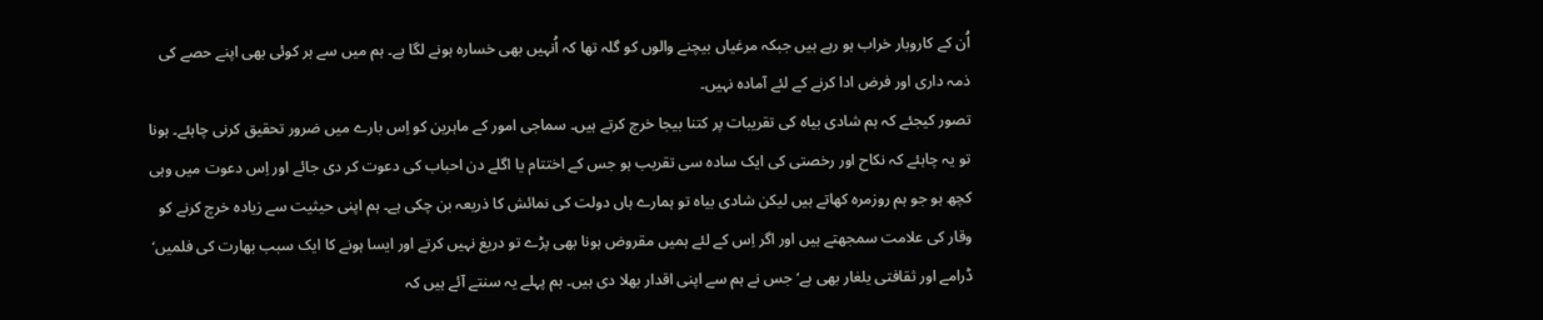اُن کے کاروبار خراب ہو رہے ہیں جبکہ مرغیاں بیچنے والوں کو گلہ تھا کہ اُنہیں بھی خسارہ ہونے لگا ہے۔ ہم میں سے ہر کوئی بھی اپنے حصے کی ذمہ داری اور فرض ادا کرنے کے لئے آمادہ نہیں۔
تصور کیجئے کہ ہم شادی بیاہ کی تقریبات پر کتنا بیجا خرچ کرتے ہیں۔ سماجی امور کے ماہرین کو اِس بارے میں ضرور تحقیق کرنی چاہئے۔ ہونا تو یہ چاہئے کہ نکاح اور رخصتی کی ایک سادہ سی تقریب ہو جس کے اختتام یا اگلے دن احباب کی دعوت کر دی جائے اور اِس دعوت میں وہی کچھ ہو جو ہم روزمرہ کھاتے ہیں لیکن شادی بیاہ تو ہمارے ہاں دولت کی نمائش کا ذریعہ بن چکی ہے۔ ہم اپنی حیثیت سے زیادہ خرچ کرنے کو وقار کی علامت سمجھتے ہیں اور اگر اِس کے لئے ہمیں مقروض ہونا بھی پڑے تو دریغ نہیں کرتے اور ایسا ہونے کا ایک سبب بھارت کی فلمیں‘ ڈرامے اور ثقافتی یلغار بھی ہے‘ جس نے ہم سے اپنی اقدار بھلا دی ہیں۔ ہم پہلے یہ سنتے آئے ہیں کہ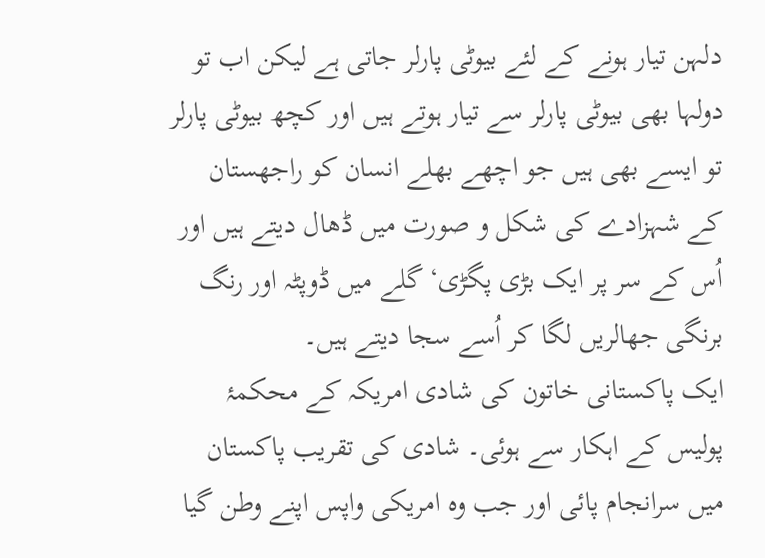دلہن تیار ہونے کے لئے بیوٹی پارلر جاتی ہے لیکن اب تو دولہا بھی بیوٹی پارلر سے تیار ہوتے ہیں اور کچھ بیوٹی پارلر تو ایسے بھی ہیں جو اچھے بھلے انسان کو راجھستان کے شہزادے کی شکل و صورت میں ڈھال دیتے ہیں اور اُس کے سر پر ایک بڑی پگڑی‘ گلے میں ڈوپٹہ اور رنگ برنگی جھالریں لگا کر اُسے سجا دیتے ہیں۔
ایک پاکستانی خاتون کی شادی امریکہ کے محکمۂ پولیس کے اہکار سے ہوئی۔ شادی کی تقریب پاکستان میں سرانجام پائی اور جب وہ امریکی واپس اپنے وطن گیا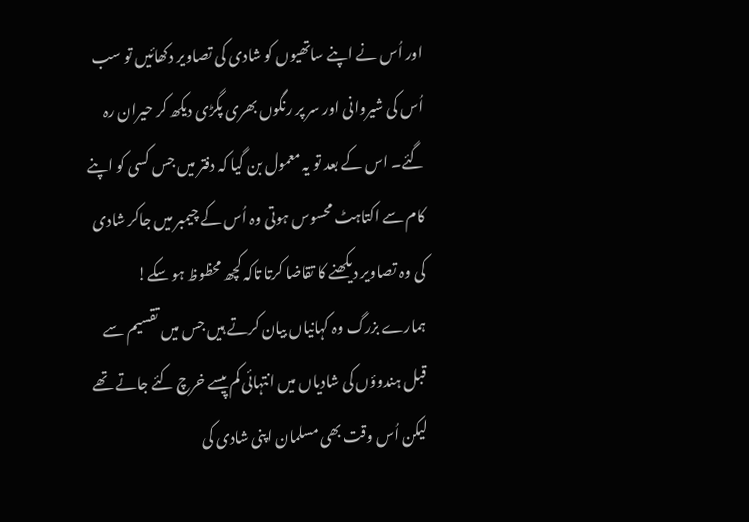اور اُس نے اپنے ساتھیوں کو شادی کی تصاویر دکھائیں تو سب اُس کی شیروانی اور سر پر رنگوں بھری پگڑی دیکھ کر حیران رہ گئے۔ اس کے بعد تو یہ معمول بن گیا کہ دفتر میں جس کسی کو اپنے کام سے اکتاہٹ محسوس ہوتی وہ اُس کے چیمبر میں جاکر شادی کی وہ تصاویر دیکھنے کا تقاضا کرتا تاکہ کچھ محظوظ ہو سکے!
ہمارے بزرگ وہ کہانیاں بیان کرتے ہیں جس میں تقسیم سے قبل ہندوؤں کی شادیاں میں انتہائی کم پیسے خرچ کئے جاتے تھے لیکن اُس وقت بھی مسلمان اپنی شادی کی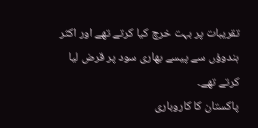تقریبات پر بہت خرچ کیا کرتے تھے اور اکثر ہندوؤں سے پیسے بھاری سود پر قرض لیا کرتے تھے۔
پاکستان کا کاروباری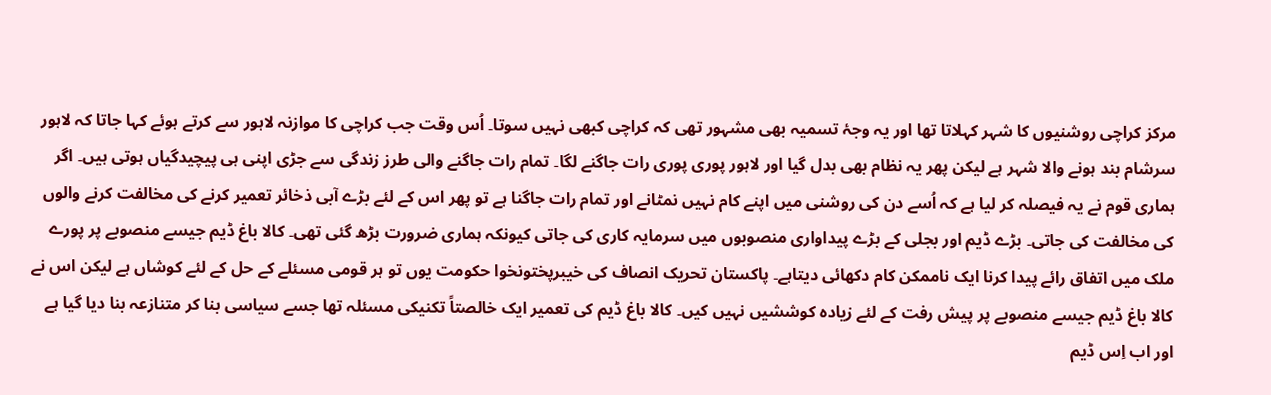مرکز کراچی روشنیوں کا شہر کہلاتا تھا اور یہ وجۂ تسمیہ بھی مشہور تھی کہ کراچی کبھی نہیں سوتا۔ اُس وقت جب کراچی کا موازنہ لاہور سے کرتے ہوئے کہا جاتا کہ لاہور سرشام بند ہونے والا شہر ہے لیکن پھر یہ نظام بھی بدل گیا اور لاہور پوری پوری رات جاگنے لگا۔ تمام رات جاگنے والی طرز زندگی سے جڑی اپنی ہی پیچیدگیاں ہوتی ہیں۔ اگر ہماری قوم نے یہ فیصلہ کر لیا ہے کہ اُسے دن کی روشنی میں اپنے کام نہیں نمٹانے اور تمام رات جاگنا ہے تو پھر اس کے لئے بڑے آبی ذخائر تعمیر کرنے کی مخالفت کرنے والوں کی مخالفت کی جاتی۔ بڑے ڈیم اور بجلی کے بڑے پیداواری منصوبوں میں سرمایہ کاری کی جاتی کیونکہ ہماری ضرورت بڑھ گئی تھی۔ کالا باغ ڈیم جیسے منصوبے پر پورے ملک میں اتفاق رائے پیدا کرنا ایک ناممکن کام دکھائی دیتاہے۔ پاکستان تحریک انصاف کی خیبرپختونخوا حکومت یوں تو ہر قومی مسئلے کے حل کے لئے کوشاں ہے لیکن اس نے کالا باغ ڈیم جیسے منصوبے پر پیش رفت کے لئے زیادہ کوششیں نہیں کیں۔ کالا باغ ڈیم کی تعمیر ایک خالصتاً تکنیکی مسئلہ تھا جسے سیاسی بنا کر متنازعہ بنا دیا گیا ہے اور اب اِس ڈیم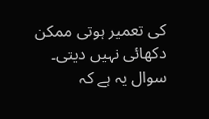کی تعمیر ہوتی ممکن دکھائی نہیں دیتی۔
سوال یہ ہے کہ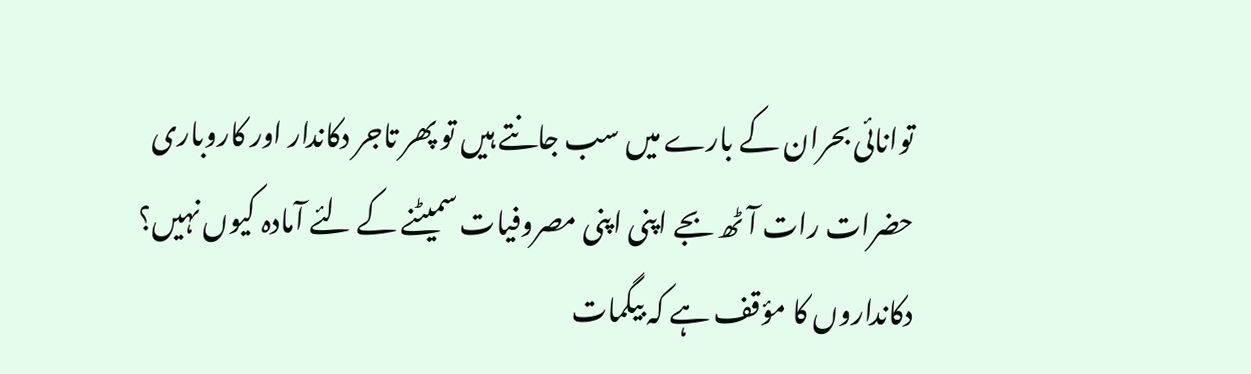توانائی بحران کے بارے میں سب جانتے ہیں تو پھر تاجر دکاندار اور کاروباری حضرات رات آٹھ بجے اپنی اپنی مصروفیات سمیٹنے کے لئے آمادہ کیوں نہیں؟ دکانداروں کا مؤقف ہے کہ بیگمات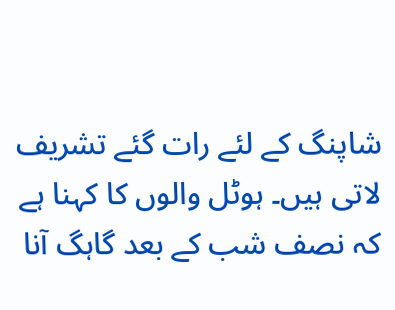شاپنگ کے لئے رات گئے تشریف لاتی ہیں۔ ہوٹل والوں کا کہنا ہے کہ نصف شب کے بعد گاہگ آنا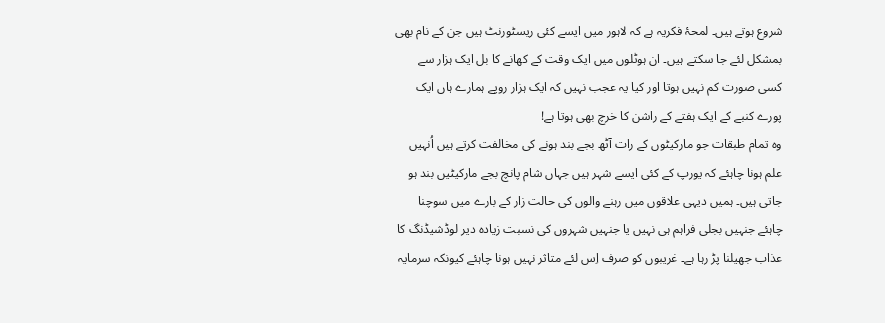شروع ہوتے ہیں۔ لمحۂ فکریہ ہے کہ لاہور میں ایسے کئی ریسٹورنٹ ہیں جن کے نام بھی بمشکل لئے جا سکتے ہیں۔ ان ہوٹلوں میں ایک وقت کے کھانے کا بل ایک ہزار سے کسی صورت کم نہیں ہوتا اور کیا یہ عجب نہیں کہ ایک ہزار روپے ہمارے ہاں ایک پورے کنبے کے ایک ہفتے کے راشن کا خرچ بھی ہوتا ہے!
وہ تمام طبقات جو مارکیٹوں کے رات آٹھ بجے بند ہونے کی مخالفت کرتے ہیں اُنہیں علم ہونا چاہئے کہ یورپ کے کئی ایسے شہر ہیں جہاں شام پانچ بجے مارکیٹیں بند ہو جاتی ہیں۔ ہمیں دیہی علاقوں میں رہنے والوں کی حالت زار کے بارے میں سوچنا چاہئے جنہیں بجلی فراہم ہی نہیں یا جنہیں شہروں کی نسبت زیادہ دیر لوڈشیڈنگ کا عذاب جھیلنا پڑ رہا ہے۔ غریبوں کو صرف اِس لئے متاثر نہیں ہونا چاہئے کیونکہ سرمایہ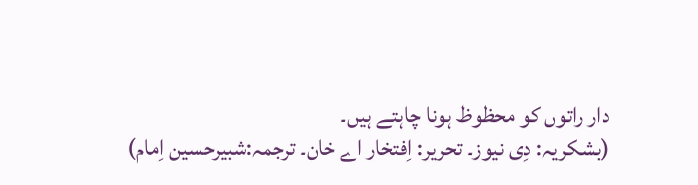دار راتوں کو محظوظ ہونا چاہتے ہیں۔
(بشکریہ: دِی نیوز۔ تحریر: اِفتخار اے خان۔ ترجمہ:شبیرحسین اِمام)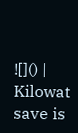![]() |
Kilowat save is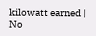kilowatt earned |
No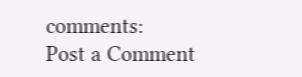comments:
Post a Comment